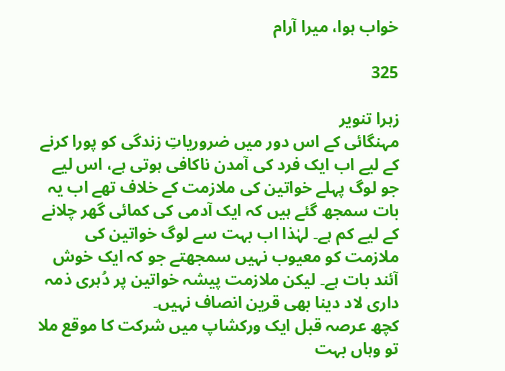خواب ہوا، میرا آرام

325

زہرا تنویر
مہنگائی کے اس دور میں ضروریاتِ زندگی کو پورا کرنے کے لیے اب ایک فرد کی آمدن ناکافی ہوتی ہے، اس لیے جو لوگ پہلے خواتین کی ملازمت کے خلاف تھے اب یہ بات سمجھ گئے ہیں کہ ایک آدمی کی کمائی گھر چلانے کے لیے کم ہے۔ لہٰذا اب بہت سے لوگ خواتین کی ملازمت کو معیوب نہیں سمجھتے جو کہ ایک خوش آئند بات ہے۔ لیکن ملازمت پیشہ خواتین پر دُہری ذمہ داری لاد دینا بھی قرین انصاف نہیں۔
کچھ عرصہ قبل ایک ورکشاپ میں شرکت کا موقع ملا تو وہاں بہت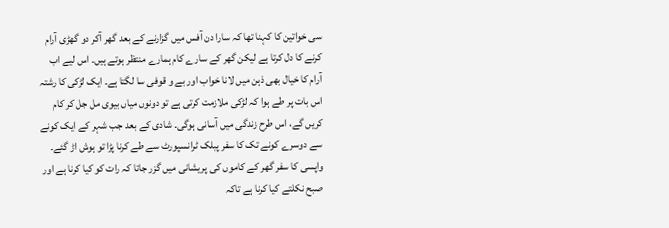سی خواتین کا کہنا تھا کہ سارا دن آفس میں گزارنے کے بعد گھر آکر دو گھڑی آرام کرنے کا دل کرتا ہے لیکن گھر کے سارے کام ہمارے منتظر ہوتے ہیں۔ اس لیے اب آرام کا خیال بھی ذہن میں لانا خواب اور بے و قوفی سا لگتا ہے۔ ایک لڑکی کا رشتہ اس بات پر طے ہوا کہ لڑکی ملازمت کرتی ہے تو دونوں میاں بیوی مل جل کر کام کریں گے، اس طرح زندگی میں آسانی ہوگی۔ شادی کے بعد جب شہر کے ایک کونے سے دوسرے کونے تک کا سفر پبلک ٹرانسپورٹ سے طے کرنا پڑا تو ہوش اڑ گئے۔ واپسی کا سفر گھر کے کاموں کی پریشانی میں گزر جاتا کہ رات کو کیا کرنا ہے اور صبح نکلتے کیا کرنا ہے تاکہ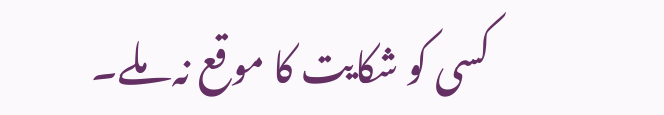کسی کو شکایت کا موقع نہ ملے۔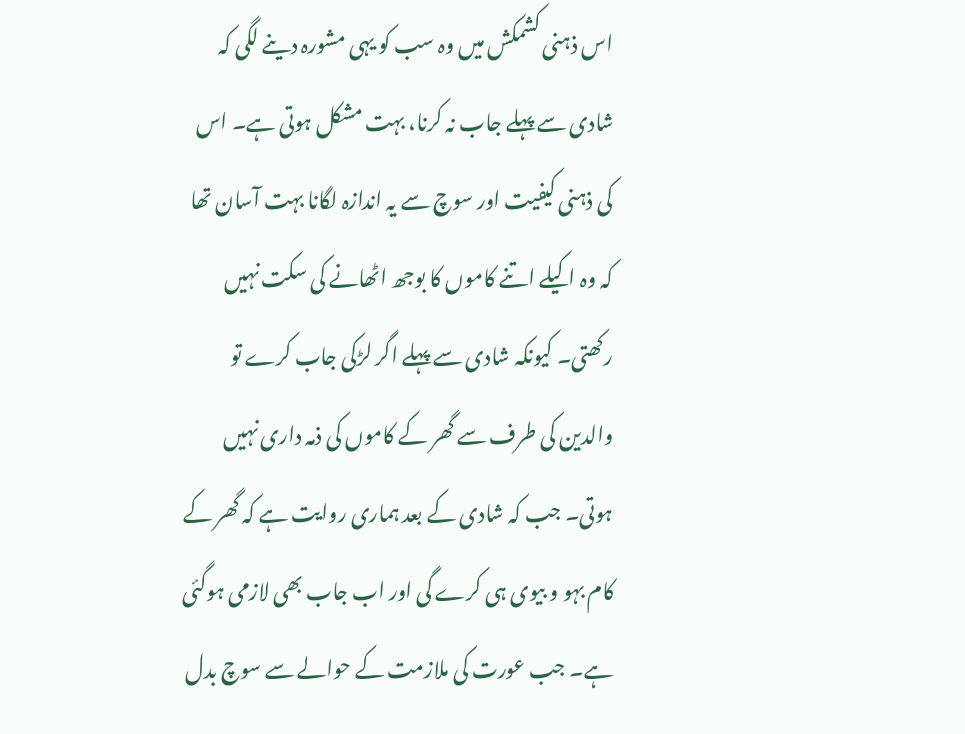اس ذہنی کشمکش میں وہ سب کو یہی مشورہ دینے لگی کہ شادی سے پہلے جاب نہ کرنا، بہت مشکل ہوتی ہے۔ اس کی ذہنی کیفیت اور سوچ سے یہ اندازہ لگانا بہت آسان تھا کہ وہ اکیلے اتنے کاموں کا بوجھ اٹھانے کی سکت نہیں رکھتی۔ کیونکہ شادی سے پہلے اگر لڑکی جاب کرے تو والدین کی طرف سے گھر کے کاموں کی ذمہ داری نہیں ہوتی۔ جب کہ شادی کے بعد ہماری روایت ہے کہ گھر کے کام بہو و بیوی ہی کرے گی اور اب جاب بھی لازمی ہوگئی ہے۔ جب عورت کی ملازمت کے حوالے سے سوچ بدل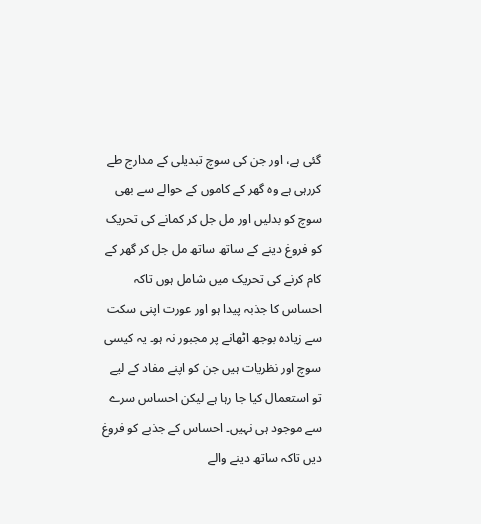گئی ہے، اور جن کی سوچ تبدیلی کے مدارج طے کررہی ہے وہ گھر کے کاموں کے حوالے سے بھی سوچ کو بدلیں اور مل جل کر کمانے کی تحریک کو فروغ دینے کے ساتھ ساتھ مل جل کر گھر کے کام کرنے کی تحریک میں شامل ہوں تاکہ احساس کا جذبہ پیدا ہو اور عورت اپنی سکت سے زیادہ بوجھ اٹھانے پر مجبور نہ ہو۔ یہ کیسی سوچ اور نظریات ہیں جن کو اپنے مفاد کے لیے تو استعمال کیا جا رہا ہے لیکن احساس سرے سے موجود ہی نہیں۔ احساس کے جذبے کو فروغ دیں تاکہ ساتھ دینے والے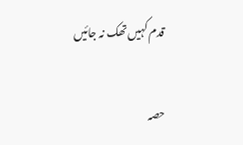قدم کہیں تھک نہ جائیں

حصہ